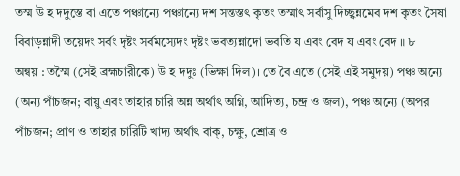তস্ম উ হ দদুস্তে বা এতে পঞ্চান্যে পঞ্চান্যে দশ সন্তস্তৎ কৃতং তস্মাৎ সর্বাসু দিচ্ছ্বন্নমেব দশ কৃতং সৈষা বিবাড়ন্নাদী তয়েদং সর্বং দৃষ্টং সর্বমস্যেদং দৃষ্টং ভবত্যন্নাদো ভবতি য এবং বেদ য এবং বেদ ॥ ৮
অন্বয় : তস্মৈ (সেই ব্রহ্মচারীকে) উ হ দদুঃ (ভিক্ষা দিল)। তে বৈ এতে (সেই এই সমুদয়) পঞ্চ অন্যে (অন্য পাঁচজন; বায়ু এবং তাহার চারি অন্ন অর্থাৎ অগ্নি, আদিত্য, চন্দ্র ও জল), পঞ্চ অন্যে (অপর পাঁচজন; প্রাণ ও তাহার চারিটি খাদ্য অর্থাৎ বাক্, চক্ষু, শ্রোত্র ও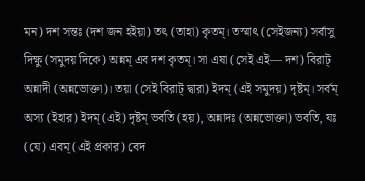মন) দশ সন্তঃ (দশ জন হইয়া) তৎ (তাহা) কৃতম্। তস্মাৎ (সেইজন্য) সর্বাসু দিক্ষু (সমুদয় দিকে) অন্নম্ এব দশ কৃতম্। সা এষা (সেই এই— দশ) বিরাট্ অন্নাদী (অন্নভোক্তা)। তয়া (সেই বিরাট্ দ্বারা) ইদম্ (এই সমুদয়) দৃষ্টম্। সর্বম্ অস্য (ইহার) ইদম্ (এই) দৃষ্টম্ ভবতি (হয়), অন্নাদঃ (অন্নভোক্তা) ভবতি, যঃ (যে) এবম্ (এই প্রকার) বেদ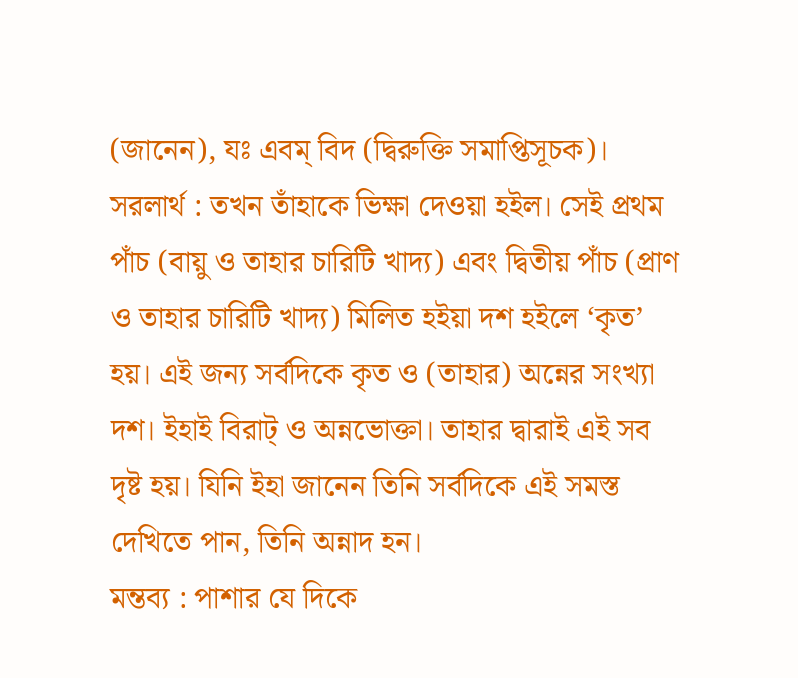(জানেন), যঃ এবম্ বিদ (দ্বিরুক্তি সমাপ্তিসূচক)।
সরলার্থ : তখন তাঁহাকে ভিক্ষা দেওয়া হইল। সেই প্রথম পাঁচ (বায়ু ও তাহার চারিটি খাদ্য) এবং দ্বিতীয় পাঁচ (প্রাণ ও তাহার চারিটি খাদ্য) মিলিত হইয়া দশ হইলে ‘কৃত’ হয়। এই জন্য সর্বদিকে কৃত ও (তাহার) অন্নের সংখ্যা দশ। ইহাই বিরাট্ ও অন্নভোক্তা। তাহার দ্বারাই এই সব দৃষ্ট হয়। যিনি ইহা জানেন তিনি সর্বদিকে এই সমস্ত দেখিতে পান, তিনি অন্নাদ হন।
মন্তব্য : পাশার যে দিকে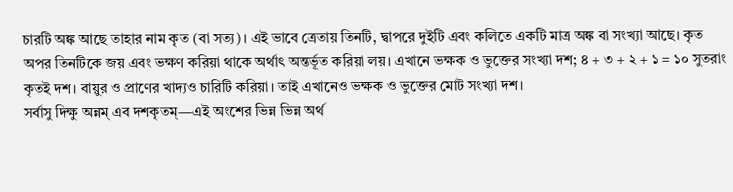চারটি অঙ্ক আছে তাহার নাম কৃত (বা সত্য)। এই ভাবে ত্রেতায় তিনটি, দ্বাপরে দুইটি এবং কলিতে একটি মাত্র অঙ্ক বা সংখ্যা আছে। কৃত অপর তিনটিকে জয় এবং ভক্ষণ করিয়া থাকে অর্থাৎ অন্তর্ভূত করিয়া লয়। এখানে ভক্ষক ও ভুক্তের সংখ্যা দশ; ৪ + ৩ + ২ + ১ = ১০ সুতরাং কৃতই দশ। বায়ুর ও প্রাণের খাদ্যও চারিটি করিয়া। তাই এখানেও ভক্ষক ও ভুক্তের মোট সংখ্যা দশ।
সর্বাসু দিক্ষু অন্নম্ এব দশকৃতম্—এই অংশের ভিন্ন ভিন্ন অর্থ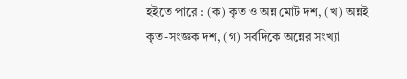হইতে পারে : (ক) কৃত ও অন্ন মোট দশ, (খ) অন্নই কৃত-সংজ্ঞক দশ, (গ) সর্বদিকে অন্নের সংখ্যা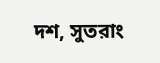দশ, সুতরাং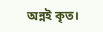অন্নই কৃত।